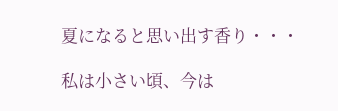夏になると思い出す香り・・・

私は小さい頃、今は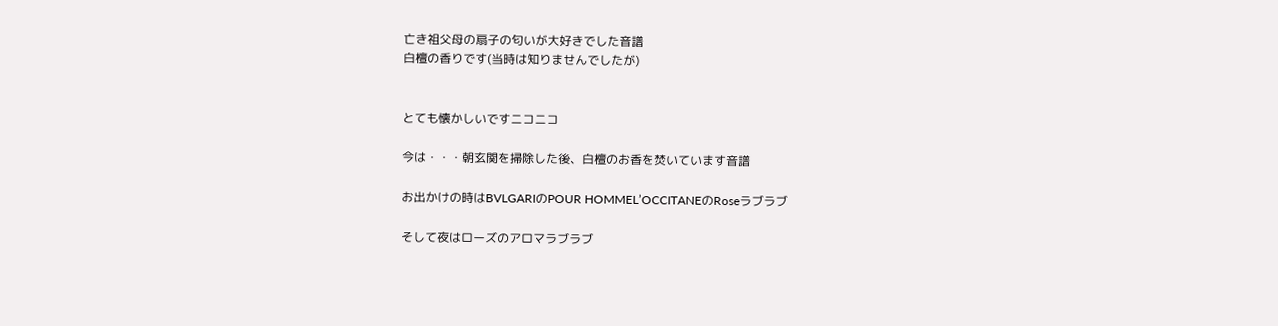亡き祖父母の扇子の匂いが大好きでした音譜
白檀の香りです(当時は知りませんでしたが)


とても懐かしいですニコニコ

今は・・・朝玄関を掃除した後、白檀のお香を焚いています音譜

お出かけの時はBVLGARIのPOUR HOMMEL’OCCITANEのRoseラブラブ

そして夜はローズのアロマラブラブ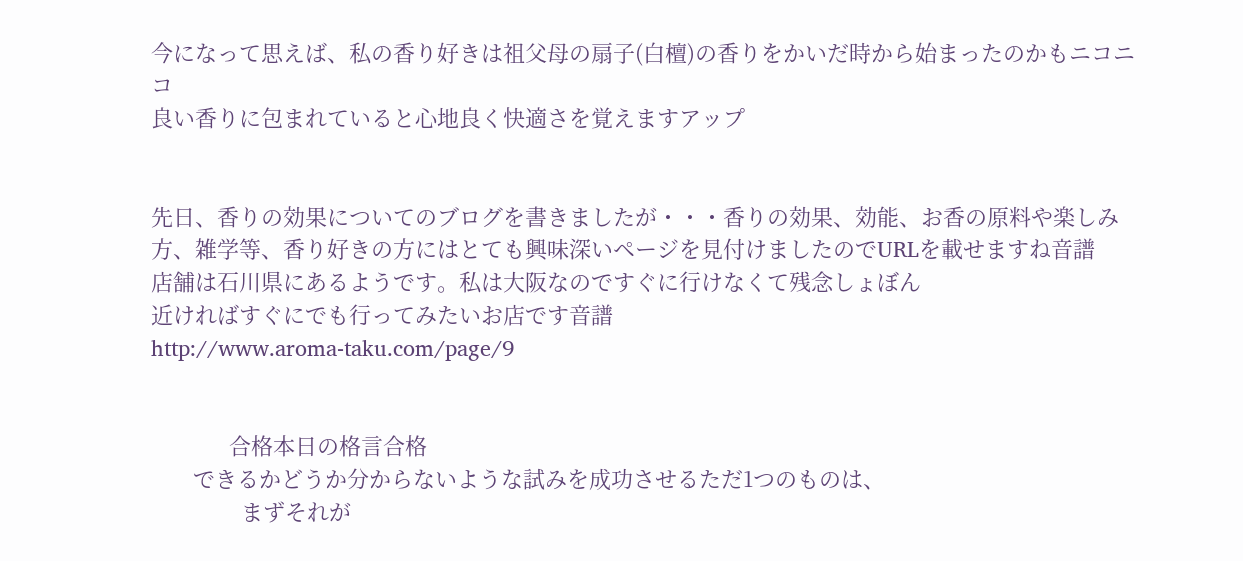今になって思えば、私の香り好きは祖父母の扇子(白檀)の香りをかいだ時から始まったのかもニコニコ
良い香りに包まれていると心地良く快適さを覚えますアップ


先日、香りの効果についてのブログを書きましたが・・・香りの効果、効能、お香の原料や楽しみ方、雑学等、香り好きの方にはとても興味深いページを見付けましたのでURLを載せますね音譜
店舗は石川県にあるようです。私は大阪なのですぐに行けなくて残念しょぼん
近ければすぐにでも行ってみたいお店です音譜
http://www.aroma-taku.com/page/9


             合格本日の格言合格
       できるかどうか分からないような試みを成功させるただ1つのものは、
               まずそれが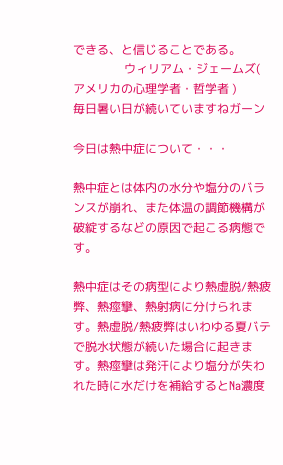できる、と信じることである。
                 ウィリアム・ジェームズ( アメリカの心理学者・哲学者 )
毎日暑い日が続いていますねガーン

今日は熱中症について・・・

熱中症とは体内の水分や塩分のバランスが崩れ、また体温の調節機構が破綻するなどの原因で起こる病態です。

熱中症はその病型により熱虚脱/熱疲弊、熱痙攣、熱射病に分けられます。熱虚脱/熱疲弊はいわゆる夏バテで脱水状態が続いた場合に起きます。熱痙攣は発汗により塩分が失われた時に水だけを補給するとNa濃度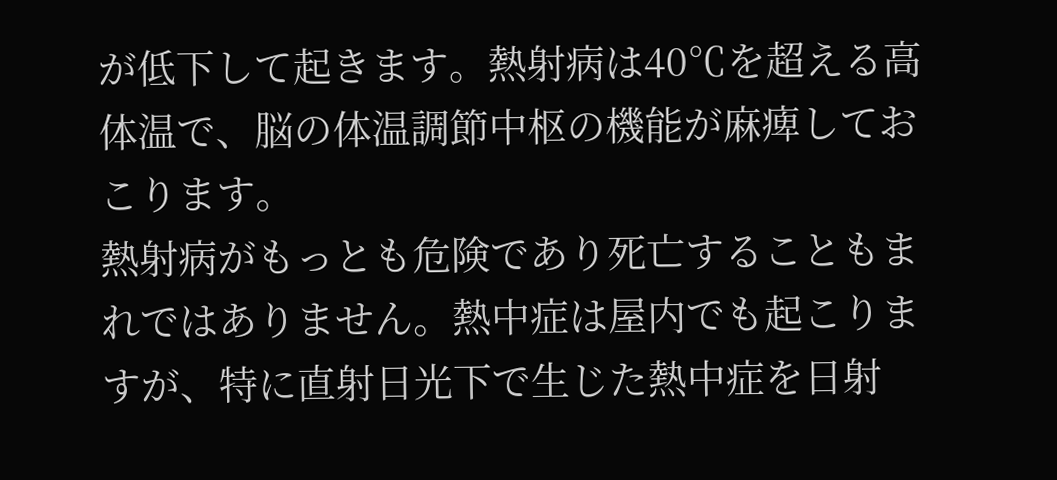が低下して起きます。熱射病は40℃を超える高体温で、脳の体温調節中枢の機能が麻痺しておこります。
熱射病がもっとも危険であり死亡することもまれではありません。熱中症は屋内でも起こりますが、特に直射日光下で生じた熱中症を日射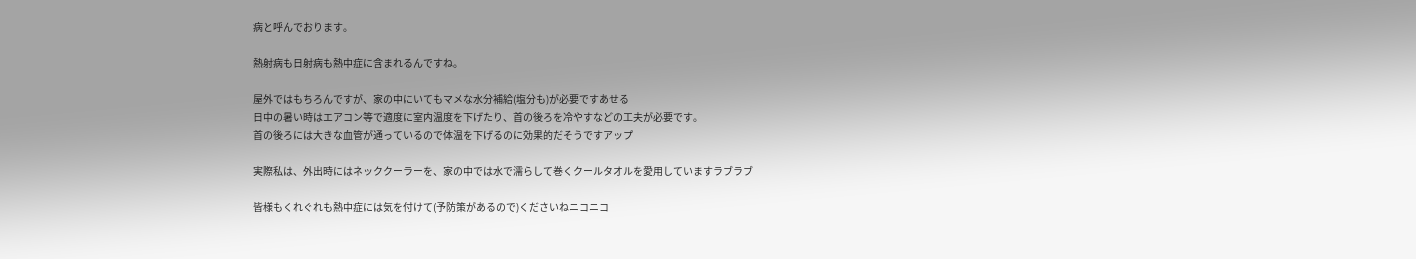病と呼んでおります。

熱射病も日射病も熱中症に含まれるんですね。

屋外ではもちろんですが、家の中にいてもマメな水分補給(塩分も)が必要ですあせる
日中の暑い時はエアコン等で適度に室内温度を下げたり、首の後ろを冷やすなどの工夫が必要です。
首の後ろには大きな血管が通っているので体温を下げるのに効果的だそうですアップ

実際私は、外出時にはネッククーラーを、家の中では水で濡らして巻くクールタオルを愛用していますラブラブ

皆様もくれぐれも熱中症には気を付けて(予防策があるので)くださいねニコニコ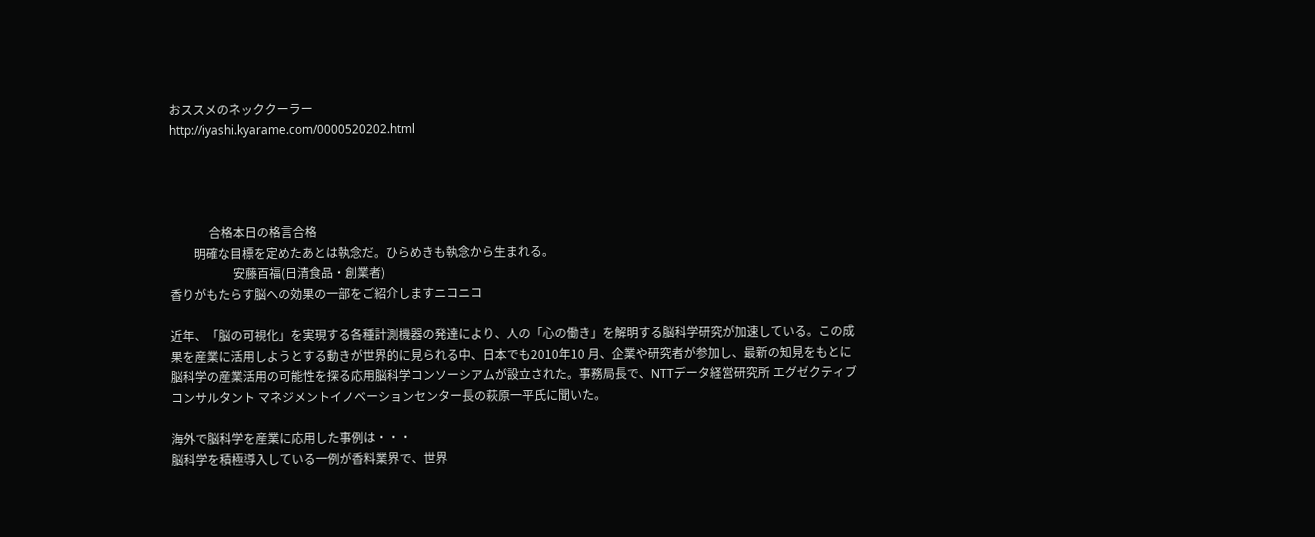おススメのネッククーラー
http://iyashi.kyarame.com/0000520202.html




             合格本日の格言合格
        明確な目標を定めたあとは執念だ。ひらめきも執念から生まれる。
                     安藤百福(日清食品・創業者)
香りがもたらす脳への効果の一部をご紹介しますニコニコ

近年、「脳の可視化」を実現する各種計測機器の発達により、人の「心の働き」を解明する脳科学研究が加速している。この成果を産業に活用しようとする動きが世界的に見られる中、日本でも2010年10 月、企業や研究者が参加し、最新の知見をもとに脳科学の産業活用の可能性を探る応用脳科学コンソーシアムが設立された。事務局長で、NTTデータ経営研究所 エグゼクティブコンサルタント マネジメントイノベーションセンター長の萩原一平氏に聞いた。

海外で脳科学を産業に応用した事例は・・・
脳科学を積極導入している一例が香料業界で、世界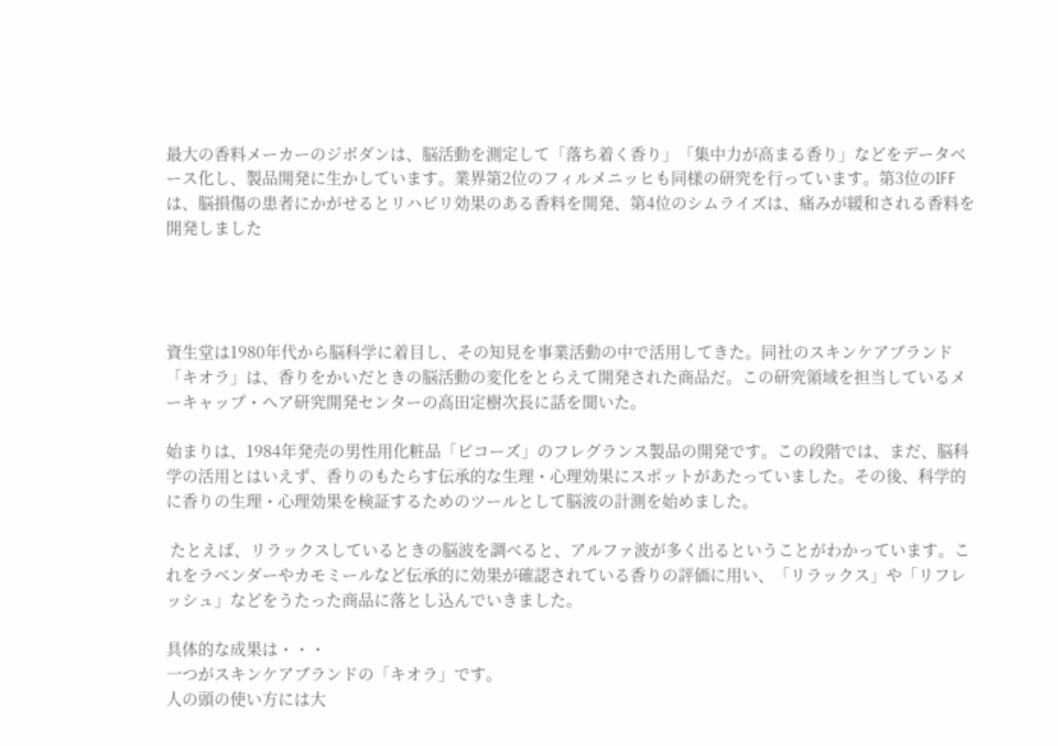最大の香料メーカーのジボダンは、脳活動を測定して「落ち着く香り」「集中力が高まる香り」などをデータベース化し、製品開発に生かしています。業界第2位のフィルメニッヒも同様の研究を行っています。第3位のIFFは、脳損傷の患者にかがせるとリハビリ効果のある香料を開発、第4位のシムライズは、痛みが緩和される香料を開発しました




資生堂は1980年代から脳科学に着目し、その知見を事業活動の中で活用してきた。同社のスキンケアブランド「キオラ」は、香りをかいだときの脳活動の変化をとらえて開発された商品だ。この研究領域を担当しているメーキャップ・ヘア研究開発センターの高田定樹次長に話を聞いた。

始まりは、1984年発売の男性用化粧品「ビコーズ」のフレグランス製品の開発です。この段階では、まだ、脳科学の活用とはいえず、香りのもたらす伝承的な生理・心理効果にスポットがあたっていました。その後、科学的に香りの生理・心理効果を検証するためのツールとして脳波の計測を始めました。

 たとえば、リラックスしているときの脳波を調べると、アルファ波が多く出るということがわかっています。これをラベンダーやカモミールなど伝承的に効果が確認されている香りの評価に用い、「リラックス」や「リフレッシュ」などをうたった商品に落とし込んでいきました。

具体的な成果は・・・
一つがスキンケアブランドの「キオラ」です。
人の頭の使い方には大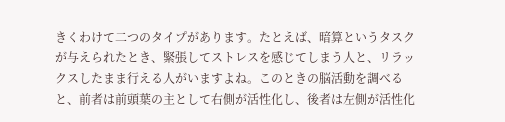きくわけて二つのタイプがあります。たとえば、暗算というタスクが与えられたとき、緊張してストレスを感じてしまう人と、リラックスしたまま行える人がいますよね。このときの脳活動を調べると、前者は前頭葉の主として右側が活性化し、後者は左側が活性化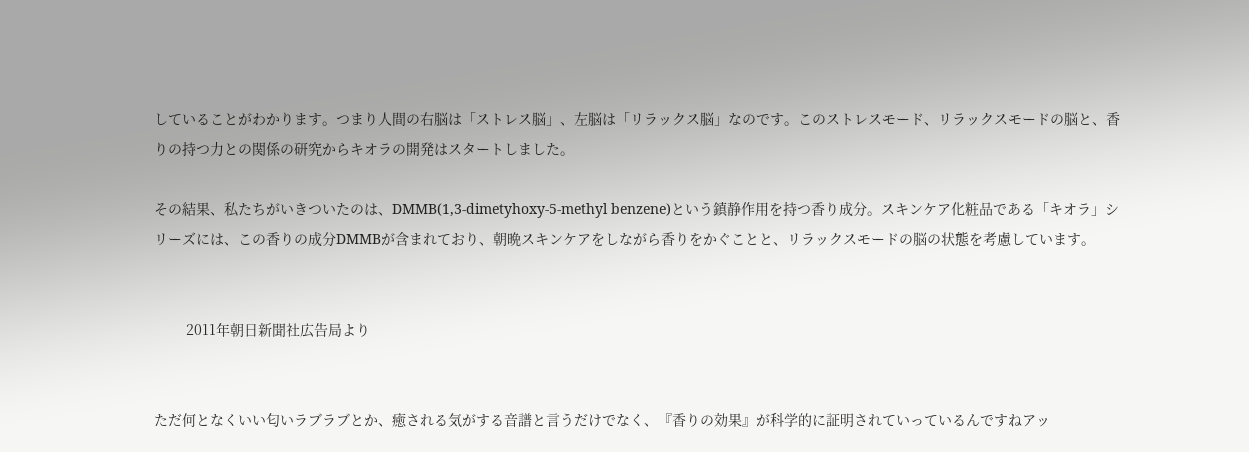していることがわかります。つまり人間の右脳は「ストレス脳」、左脳は「リラックス脳」なのです。このストレスモード、リラックスモードの脳と、香りの持つ力との関係の研究からキオラの開発はスタートしました。

その結果、私たちがいきついたのは、DMMB(1,3-dimetyhoxy-5-methyl benzene)という鎮静作用を持つ香り成分。スキンケア化粧品である「キオラ」シリーズには、この香りの成分DMMBが含まれており、朝晩スキンケアをしながら香りをかぐことと、リラックスモードの脳の状態を考慮しています。


        2011年朝日新聞社広告局より


ただ何となくいい匂いラブラブとか、癒される気がする音譜と言うだけでなく、『香りの効果』が科学的に証明されていっているんですねアッ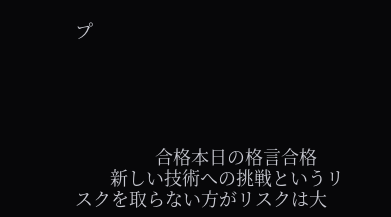プ





                合格本日の格言合格
       新しい技術への挑戦というリスクを取らない方がリスクは大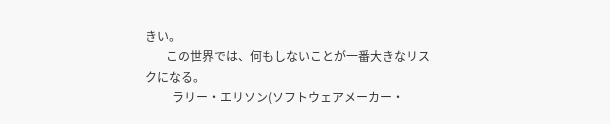きい。
       この世界では、何もしないことが一番大きなリスクになる。
         ラリー・エリソン(ソフトウェアメーカー・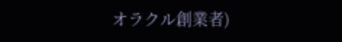オラクル創業者)